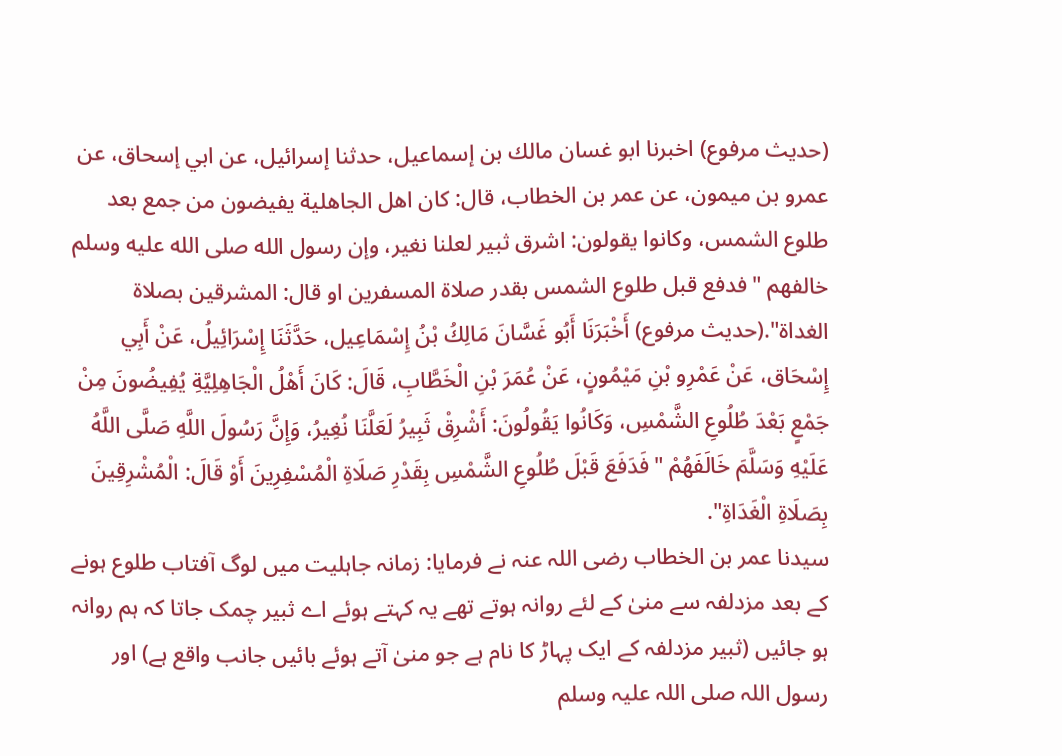(حديث مرفوع) اخبرنا ابو غسان مالك بن إسماعيل، حدثنا إسرائيل، عن ابي إسحاق، عن عمرو بن ميمون، عن عمر بن الخطاب، قال: كان اهل الجاهلية يفيضون من جمع بعد طلوع الشمس، وكانوا يقولون: اشرق ثبير لعلنا نغير، وإن رسول الله صلى الله عليه وسلم خالفهم "فدفع قبل طلوع الشمس بقدر صلاة المسفرين او قال: المشرقين بصلاة الغداة".(حديث مرفوع) أَخْبَرَنَا أَبُو غَسَّانَ مَالِكُ بْنُ إِسْمَاعِيل، حَدَّثَنَا إِسْرَائِيلُ، عَنْ أَبِي إِسْحَاق، عَنْ عَمْرِو بْنِ مَيْمُونٍ، عَنْ عُمَرَ بْنِ الْخَطَّابِ، قَالَ: كَانَ أَهْلُ الْجَاهِلِيَّةِ يُفِيضُونَ مِنْ جَمْعٍ بَعْدَ طُلُوعِ الشَّمْسِ، وَكَانُوا يَقُولُونَ: أَشْرِقْ ثَبِيرُ لَعَلَّنَا نُغِيرُ، وَإِنَّ رَسُولَ اللَّهِ صَلَّى اللَّهُ عَلَيْهِ وَسَلَّمَ خَالَفَهُمْ "فَدَفَعَ قَبْلَ طُلُوعِ الشَّمْسِ بِقَدْرِ صَلَاةِ الْمُسْفِرِينَ أَوْ قَالَ: الْمُشْرِقِينَ بِصَلَاةِ الْغَدَاةِ".
سیدنا عمر بن الخطاب رضی اللہ عنہ نے فرمایا: زمانہ جاہلیت میں لوگ آفتاب طلوع ہونے کے بعد مزدلفہ سے منیٰ کے لئے روانہ ہوتے تھے یہ کہتے ہوئے اے ثبیر چمک جاتا کہ ہم روانہ ہو جائیں (ثبیر مزدلفہ کے ایک پہاڑ کا نام ہے جو منیٰ آتے ہوئے بائیں جانب واقع ہے) اور رسول اللہ صلی اللہ علیہ وسلم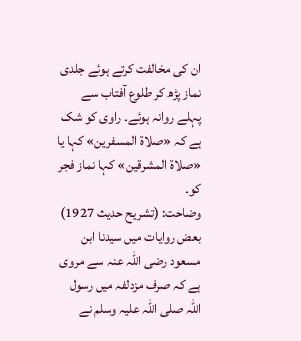ان کی مخالفت کرتے ہوئے جلدی نماز پڑھ کر طلوع آفتاب سے پہلے روانہ ہوئے۔ راوی کو شک ہے کہ «صلاة المسفرين» کہا یا «صلاة المشرقين» کہا نماز فجر کو۔
وضاحت: (تشریح حدیث 1927) بعض روایات میں سیدنا ابن مسعود رضی اللہ عنہ سے مروی ہے کہ صرف مزدلفہ میں رسول اللہ صلی اللہ علیہ وسلم نے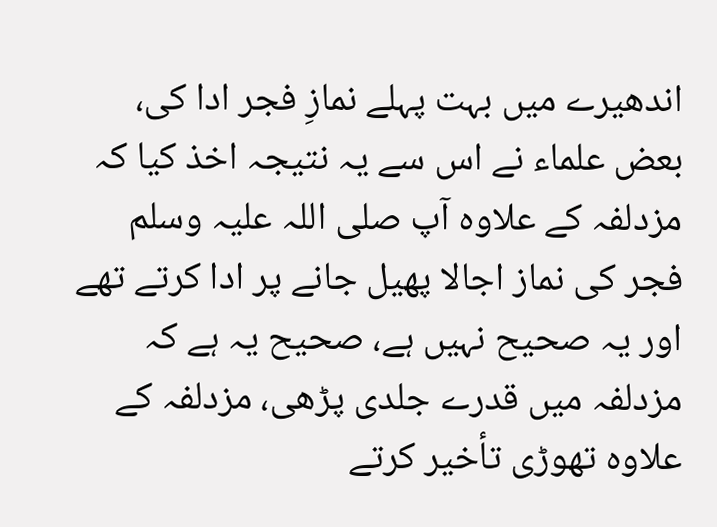اندھیرے میں بہت پہلے نمازِ فجر ادا کی، بعض علماء نے اس سے یہ نتیجہ اخذ کیا کہ مزدلفہ کے علاوہ آپ صلی اللہ علیہ وسلم فجر کی نماز اجالا پھیل جانے پر ادا کرتے تھے اور یہ صحیح نہیں ہے، صحیح یہ ہے کہ مزدلفہ میں قدرے جلدی پڑھی، مزدلفہ کے علاوہ تھوڑی تأخیر کرتے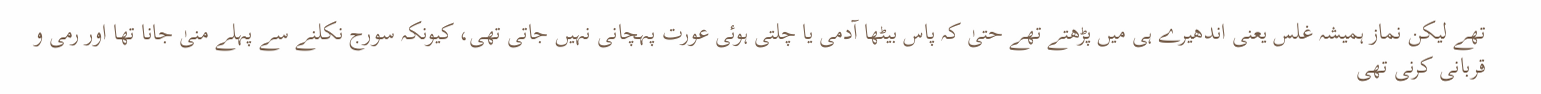تھے لیکن نماز ہمیشہ غلس یعنی اندھیرے ہی میں پڑھتے تھے حتیٰ کہ پاس بیٹھا آدمی یا چلتی ہوئی عورت پہچانی نہیں جاتی تھی، کیونکہ سورج نکلنے سے پہلے منیٰ جانا تھا اور رمی و قربانی کرنی تھی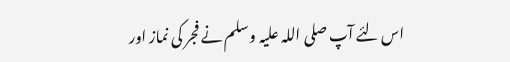اس لئے آپ صلی اللہ علیہ وسلم نے فجر کی نماز اور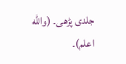جلدی پڑھی۔ (والله اعلم)۔